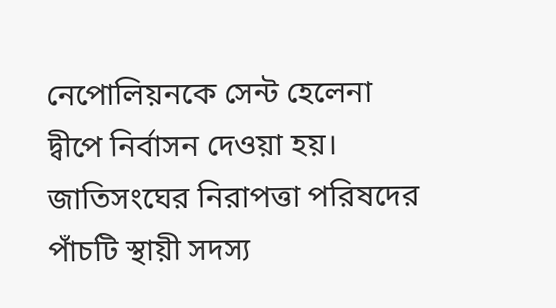নেপোলিয়নকে সেন্ট হেলেনা দ্বীপে নির্বাসন দেওয়া হয়।
জাতিসংঘের নিরাপত্তা পরিষদের পাঁচটি স্থায়ী সদস্য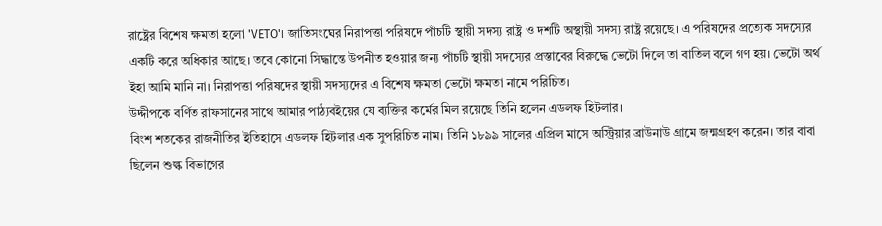রাষ্ট্রের বিশেষ ক্ষমতা হলো 'VETO'। জাতিসংঘের নিরাপত্তা পরিষদে পাঁচটি স্থায়ী সদস্য রাষ্ট্র ও দশটি অস্থায়ী সদস্য রাষ্ট্র রয়েছে। এ পরিষদের প্রত্যেক সদস্যের একটি করে অধিকার আছে। তবে কোনো সিদ্ধান্তে উপনীত হওয়ার জন্য পাঁচটি স্থায়ী সদস্যের প্রস্তাবের বিরুদ্ধে ভেটো দিলে তা বাতিল বলে গণ হয়। ভেটো অর্থ ইহা আমি মানি না। নিরাপত্তা পরিষদের স্থায়ী সদস্যদের এ বিশেষ ক্ষমতা ভেটো ক্ষমতা নামে পরিচিত।
উদ্দীপকে বর্ণিত রাফসানের সাথে আমার পাঠ্যবইয়ের যে ব্যক্তির কর্মের মিল রয়েছে তিনি হলেন এডলফ হিটলার।
বিংশ শতকের রাজনীতির ইতিহাসে এডলফ হিটলার এক সুপরিচিত নাম। তিনি ১৮৯৯ সালের এপ্রিল মাসে অস্ট্রিয়ার ব্রাউনাউ গ্রামে জন্মগ্রহণ করেন। তার বাবা ছিলেন শুল্ক বিভাগের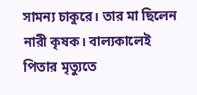সামন্য চাকুরে। তার মা ছিলেন নারী কৃষক। বাল্যকালেই পিতার মৃত্যুতে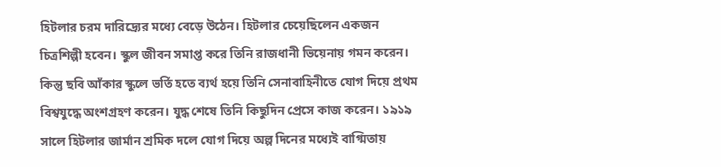হিটলার চরম দারিদ্র্যের মধ্যে বেড়ে উঠেন। হিটলার চেয়েছিলেন একজন চিত্রশিল্পী হবেন। স্কুল জীবন সমাপ্ত করে তিনি রাজধানী ভিয়েনায় গমন করেন। কিন্তু ছবি আঁকার স্কুলে ভর্তি হতে ব্যর্থ হয়ে তিনি সেনাবাহিনীতে যোগ দিয়ে প্রথম বিশ্বযুদ্ধে অংশগ্রহণ করেন। যুদ্ধ শেষে তিনি কিছুদিন প্রেসে কাজ করেন। ১৯১৯ সালে হিটলার জার্মান শ্রমিক দলে যোগ দিয়ে অল্প দিনের মধ্যেই বাগ্মিতায়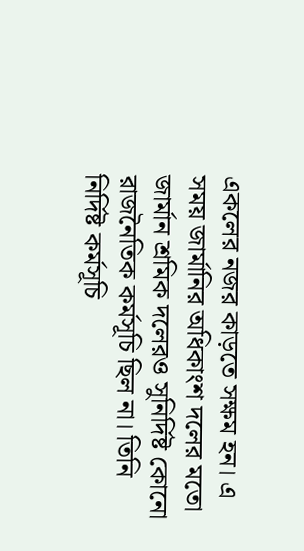একলের নজর কাড়তে সক্ষম হন। এ সময় জার্মানির অধিকাংশ দলের মতো জার্মান শ্রমিক দলেরও সুনির্দিষ্ট কোনো রাজনৈতিক কর্মসূচি ছিল না। তিনি নির্দিষ্ট কর্মসূচি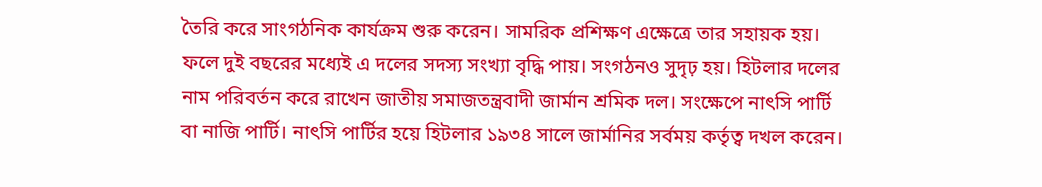তৈরি করে সাংগঠনিক কার্যক্রম শুরু করেন। সামরিক প্রশিক্ষণ এক্ষেত্রে তার সহায়ক হয়। ফলে দুই বছরের মধ্যেই এ দলের সদস্য সংখ্যা বৃদ্ধি পায়। সংগঠনও সুদৃঢ় হয়। হিটলার দলের নাম পরিবর্তন করে রাখেন জাতীয় সমাজতন্ত্রবাদী জার্মান শ্রমিক দল। সংক্ষেপে নাৎসি পার্টি বা নাজি পার্টি। নাৎসি পার্টির হয়ে হিটলার ১৯৩৪ সালে জার্মানির সর্বময় কর্তৃত্ব দখল করেন।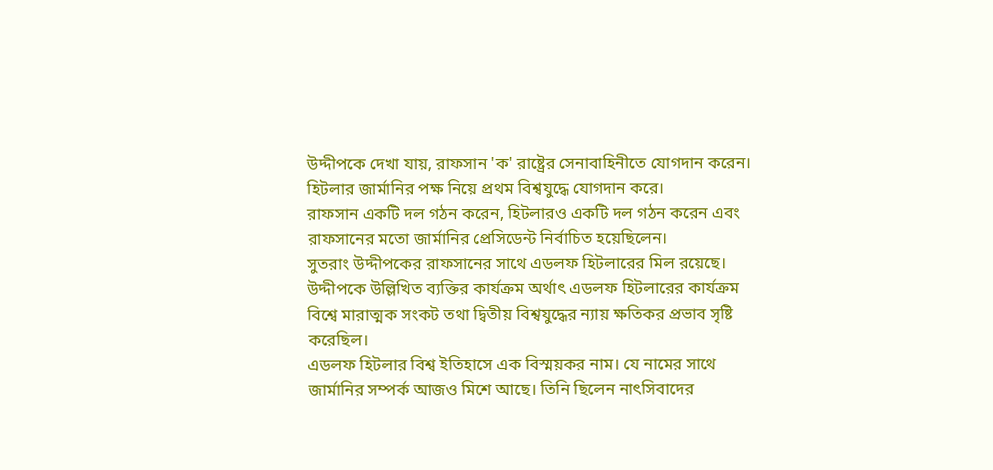উদ্দীপকে দেখা যায়, রাফসান 'ক' রাষ্ট্রের সেনাবাহিনীতে যোগদান করেন। হিটলার জার্মানির পক্ষ নিয়ে প্রথম বিশ্বযুদ্ধে যোগদান করে।
রাফসান একটি দল গঠন করেন, হিটলারও একটি দল গঠন করেন এবং রাফসানের মতো জার্মানির প্রেসিডেন্ট নির্বাচিত হয়েছিলেন।
সুতরাং উদ্দীপকের রাফসানের সাথে এডলফ হিটলারের মিল রয়েছে।
উদ্দীপকে উল্লিখিত ব্যক্তির কার্যক্রম অর্থাৎ এডলফ হিটলারের কার্যক্রম বিশ্বে মারাত্মক সংকট তথা দ্বিতীয় বিশ্বযুদ্ধের ন্যায় ক্ষতিকর প্রভাব সৃষ্টি করেছিল।
এডলফ হিটলার বিশ্ব ইতিহাসে এক বিস্ময়কর নাম। যে নামের সাথে জার্মানির সম্পর্ক আজও মিশে আছে। তিনি ছিলেন নাৎসিবাদের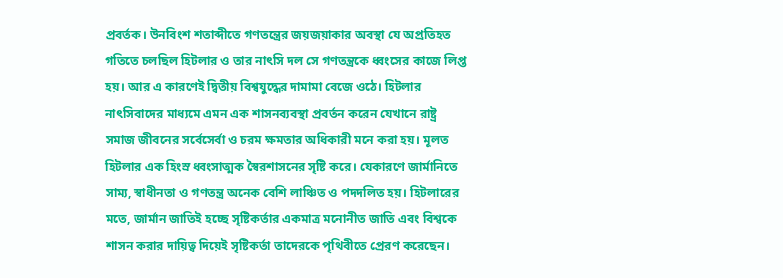প্রবর্তক। উনবিংশ শতাব্দীতে গণতন্ত্রের জয়জয়াকার অবস্থা যে অপ্রতিহত গতিতে চলছিল হিটলার ও তার নাৎসি দল সে গণতন্ত্রকে ধ্বংসের কাজে লিপ্ত হয়। আর এ কারণেই দ্বিতীয় বিশ্বযুদ্ধের দামামা বেজে ওঠে। হিটলার নাৎসিবাদের মাধ্যমে এমন এক শাসনব্যবস্থা প্রবর্তন করেন যেখানে রাষ্ট্র সমাজ জীবনের সর্বেসের্বা ও চরম ক্ষমতার অধিকারী মনে করা হয়। মূলত হিটলার এক হিংস্র ধ্বংসাত্মক স্বৈরশাসনের সৃষ্টি করে। যেকারণে জার্মানিতে সাম্য, স্বাধীনতা ও গণতন্ত্র অনেক বেশি লাঞ্চিত ও পদদলিত হয়। হিটলারের মতে, জার্মান জাতিই হচ্ছে সৃষ্টিকর্তার একমাত্র মনোনীত জাতি এবং বিশ্বকে শাসন করার দায়িত্ব দিয়েই সৃষ্টিকর্তা তাদেরকে পৃথিবীতে প্রেরণ করেছেন।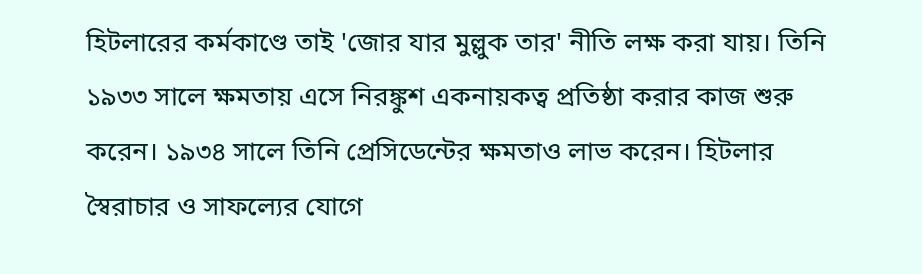হিটলারের কর্মকাণ্ডে তাই 'জোর যার মুল্লুক তার' নীতি লক্ষ করা যায়। তিনি ১৯৩৩ সালে ক্ষমতায় এসে নিরঙ্কুশ একনায়কত্ব প্রতিষ্ঠা করার কাজ শুরু করেন। ১৯৩৪ সালে তিনি প্রেসিডেন্টের ক্ষমতাও লাভ করেন। হিটলার স্বৈরাচার ও সাফল্যের যোগে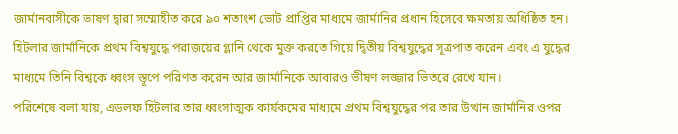জার্মানবাসীকে ভাষণ দ্বারা সম্মোহীত করে ৯০ শতাংশ ভোট প্রাপ্তির মাধ্যমে জার্মানির প্রধান হিসেবে ক্ষমতায় অধিষ্ঠিত হন। হিটলার জার্মানিকে প্রথম বিশ্বযুদ্ধে পরাজয়ের গ্লানি থেকে মুক্ত করতে গিয়ে দ্বিতীয় বিশ্বযুদ্ধের সূত্রপাত করেন এবং এ যুদ্ধের মাধ্যমে তিনি বিশ্বকে ধ্বংস স্তূপে পরিণত করেন আর জার্মানিকে আবারও ভীষণ লজ্জার ভিতরে রেখে যান।
পরিশেষে বলা যায়, এডলফ হিটলার তার ধ্বংসাত্মক কার্যকমের মাধ্যমে প্রথম বিশ্বযুদ্ধের পর তার উত্থান জার্মানির ওপর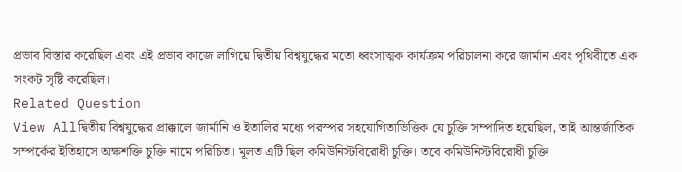প্রভাব বিস্তার করেছিল এবং এই প্রভাব কাজে লাগিয়ে দ্বিতীয় বিশ্বযুদ্ধের মতো ধ্বংসাত্মক কার্যক্রম পরিচালনা করে জার্মান এবং পৃথিবীতে এক সংকট সৃষ্টি করেছিল।
Related Question
View Allদ্বিতীয় বিশ্বযুদ্ধের প্রাক্কালে জার্মানি ও ইতালির মধ্যে পরস্পর সহযোগিতাভিত্তিক যে চুক্তি সম্পাদিত হয়েছিল, তাই আন্তর্জাতিক সম্পর্কের ইতিহাসে অক্ষশক্তি চুক্তি নামে পরিচিত। মূলত এটি ছিল কমিউনিস্টবিরোধী চুক্তি। তবে কমিউনিস্টবিরোধী চুক্তি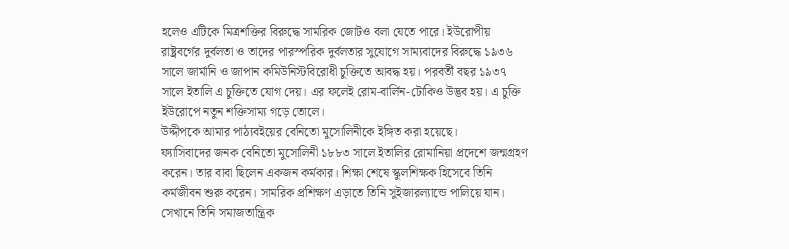হলেও এটিকে মিত্রশক্তির বিরুদ্ধে সামরিক জোটও বলা যেতে পারে। ইউরোপীয় রাষ্ট্রবর্গের দুর্বলতা ও তাদের পারস্পরিক দুর্বলতার সুযোগে সাম্যবাদের বিরুদ্ধে ১৯৩৬ সালে জার্মানি ও জাপান কমিউনিস্টবিরোধী চুক্তিতে আবদ্ধ হয়। পরবর্তী বছর ১৯৩৭ সালে ইতালি এ চুক্তিতে যোগ দেয়। এর ফলেই রোম-বার্লিন-টোকিও উদ্ভব হয়। এ চুক্তি ইউরোপে নতুন শক্তিসাম্য গড়ে তোলে।
উদ্দীপকে আমার পাঠ্যবইয়ের বেনিতো মুসোলিনীকে ইঙ্গিত করা হয়েছে।
ফ্যাসিবাদের জনক বেনিতো মুসোলিনী ১৮৮৩ সালে ইতালির রোমানিয়া প্রদেশে জন্মগ্রহণ করেন। তার বাবা ছিলেন একজন কর্মকার। শিক্ষা শেষে স্কুলশিক্ষক হিসেবে তিনি কর্মজীবন শুরু করেন। সামরিক প্রশিক্ষণ এড়াতে তিনি সুইজারল্যান্ডে পালিয়ে যান। সেখানে তিনি সমাজতান্ত্রিক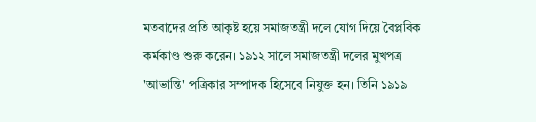মতবাদের প্রতি আকৃষ্ট হয়ে সমাজতন্ত্রী দলে যোগ দিয়ে বৈপ্লবিক কর্মকাণ্ড শুরু করেন। ১৯১২ সালে সমাজতন্ত্রী দলের মুখপত্র 'আভান্তি' পত্রিকার সম্পাদক হিসেবে নিযুক্ত হন। তিনি ১৯১৯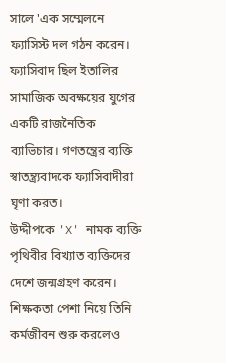সালে 'এক সম্মেলনে ফ্যাসিস্ট দল গঠন করেন। ফ্যাসিবাদ ছিল ইতালির সামাজিক অবক্ষয়ের যুগের একটি রাজনৈতিক ব্যাভিচার। গণতন্ত্রের ব্যক্তি স্বাতন্ত্র্যবাদকে ফ্যাসিবাদীরা ঘৃণা করত।
উদ্দীপকে 'X' নামক ব্যক্তি পৃথিবীর বিখ্যাত ব্যক্তিদের দেশে জন্মগ্রহণ করেন। শিক্ষকতা পেশা নিয়ে তিনি কর্মজীবন শুরু করলেও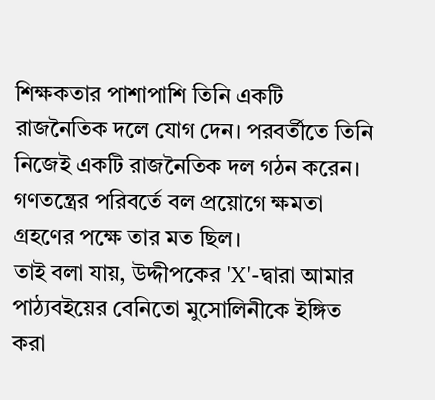শিক্ষকতার পাশাপাশি তিনি একটি রাজনৈতিক দলে যোগ দেন। পরবর্তীতে তিনি নিজেই একটি রাজনৈতিক দল গঠন করেন। গণতন্ত্রের পরিবর্তে বল প্রয়োগে ক্ষমতা গ্রহণের পক্ষে তার মত ছিল।
তাই বলা যায়, উদ্দীপকের 'X'-দ্বারা আমার পাঠ্যবইয়ের বেনিতো মুসোলিনীকে ইঙ্গিত করা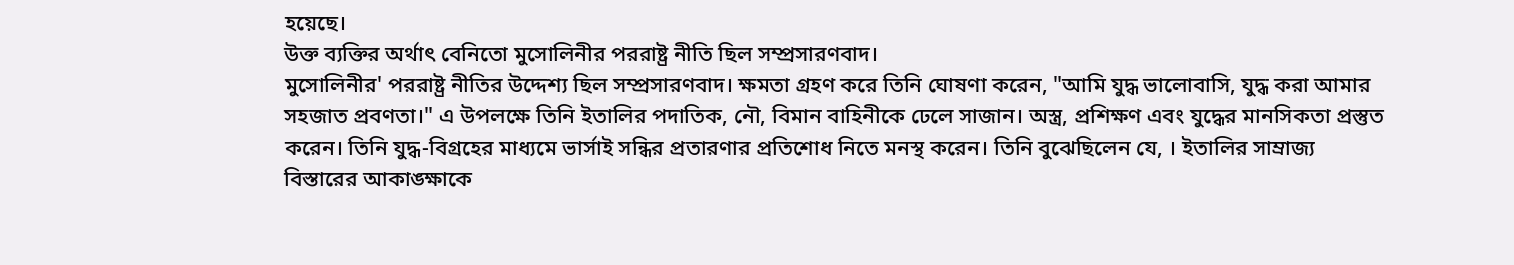হয়েছে।
উক্ত ব্যক্তির অর্থাৎ বেনিতো মুসোলিনীর পররাষ্ট্র নীতি ছিল সম্প্রসারণবাদ।
মুসোলিনীর' পররাষ্ট্র নীতির উদ্দেশ্য ছিল সম্প্রসারণবাদ। ক্ষমতা গ্রহণ করে তিনি ঘোষণা করেন, "আমি যুদ্ধ ভালোবাসি, যুদ্ধ করা আমার সহজাত প্রবণতা।" এ উপলক্ষে তিনি ইতালির পদাতিক, নৌ, বিমান বাহিনীকে ঢেলে সাজান। অস্ত্র, প্রশিক্ষণ এবং যুদ্ধের মানসিকতা প্রস্তুত করেন। তিনি যুদ্ধ-বিগ্রহের মাধ্যমে ভার্সাই সন্ধির প্রতারণার প্রতিশোধ নিতে মনস্থ করেন। তিনি বুঝেছিলেন যে, । ইতালির সাম্রাজ্য বিস্তারের আকাঙ্ক্ষাকে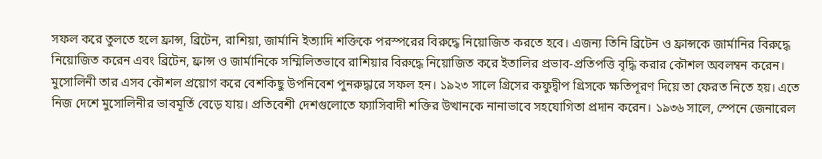সফল করে তুলতে হলে ফ্রান্স, ব্রিটেন, রাশিয়া, জার্মানি ইত্যাদি শক্তিকে পরস্পরের বিরুদ্ধে নিয়োজিত করতে হবে। এজন্য তিনি ব্রিটেন ও ফ্রান্সকে জার্মানির বিরুদ্ধে নিয়োজিত করেন এবং ব্রিটেন, ফ্রান্স ও জার্মানিকে সম্মিলিতভাবে রাশিয়ার বিরুদ্ধে নিয়োজিত করে ইতালির প্রভাব-প্রতিপত্তি বৃদ্ধি করার কৌশল অবলম্বন করেন। মুসোলিনী তার এসব কৌশল প্রয়োগ করে বেশকিছু উপনিবেশ পুনরুদ্ধারে সফল হন। ১৯২৩ সালে গ্রিসের কফুদ্বীপ গ্রিসকে ক্ষতিপূরণ দিয়ে তা ফেরত নিতে হয়। এতে নিজ দেশে মুসোলিনীর ভাবমূর্তি বেড়ে যায়। প্রতিবেশী দেশগুলোতে ফ্যাসিবাদী শক্তির উত্থানকে নানাভাবে সহযোগিতা প্রদান করেন। ১৯৩৬ সালে, স্পেনে জেনারেল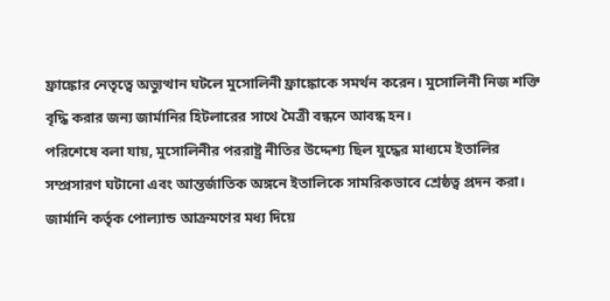ফ্রাঙ্কোর নেতৃত্বে অভ্যুত্থান ঘটলে মুসোলিনী ফ্রাঙ্কোকে সমর্থন করেন। মুসোলিনী নিজ শক্তি বৃদ্ধি করার জন্য জার্মানির হিটলারের সাথে মৈত্রী বন্ধনে আবন্ধ হন।
পরিশেষে বলা যায়, মুসোলিনীর পররাষ্ট্র নীতির উদ্দেশ্য ছিল যুদ্ধের মাধ্যমে ইতালির সম্প্রসারণ ঘটানো এবং আন্তর্জাতিক অঙ্গনে ইতালিকে সামরিকভাবে শ্রেষ্ঠত্ব প্রদন করা।
জার্মানি কর্তৃক পোল্যান্ড আক্রমণের মধ্য দিয়ে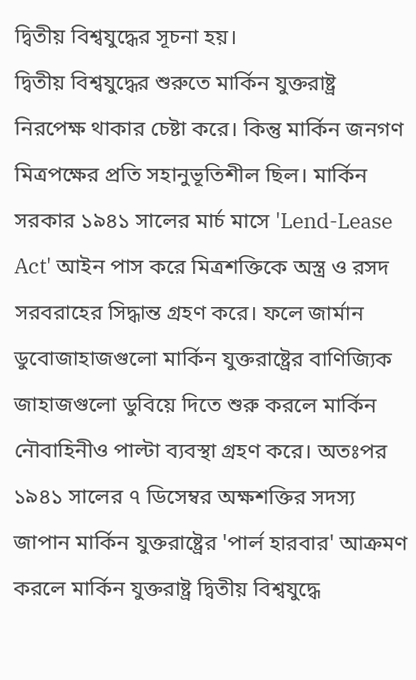দ্বিতীয় বিশ্বযুদ্ধের সূচনা হয়।
দ্বিতীয় বিশ্বযুদ্ধের শুরুতে মার্কিন যুক্তরাষ্ট্র নিরপেক্ষ থাকার চেষ্টা করে। কিন্তু মার্কিন জনগণ মিত্রপক্ষের প্রতি সহানুভূতিশীল ছিল। মার্কিন সরকার ১৯৪১ সালের মার্চ মাসে 'Lend-Lease Act' আইন পাস করে মিত্রশক্তিকে অস্ত্র ও রসদ সরবরাহের সিদ্ধান্ত গ্রহণ করে। ফলে জার্মান ডুবোজাহাজগুলো মার্কিন যুক্তরাষ্ট্রের বাণিজ্যিক জাহাজগুলো ডুবিয়ে দিতে শুরু করলে মার্কিন নৌবাহিনীও পাল্টা ব্যবস্থা গ্রহণ করে। অতঃপর ১৯৪১ সালের ৭ ডিসেম্বর অক্ষশক্তির সদস্য জাপান মার্কিন যুক্তরাষ্ট্রের 'পার্ল হারবার' আক্রমণ করলে মার্কিন যুক্তরাষ্ট্র দ্বিতীয় বিশ্বযুদ্ধে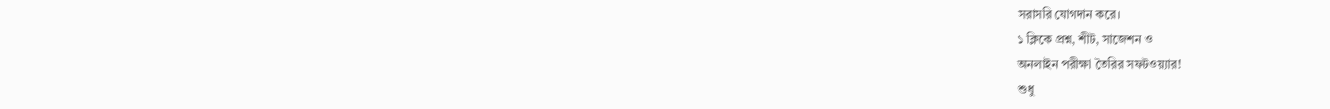সরাসরি যোগদান করে।
১ ক্লিকে প্রশ্ন, শীট, সাজেশন ও
অনলাইন পরীক্ষা তৈরির সফটওয়্যার!
শুধু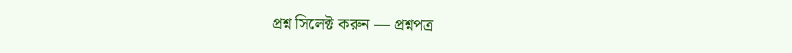প্রশ্ন সিলেক্ট করুন — প্রশ্নপত্র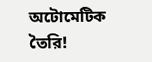অটোমেটিক তৈরি!